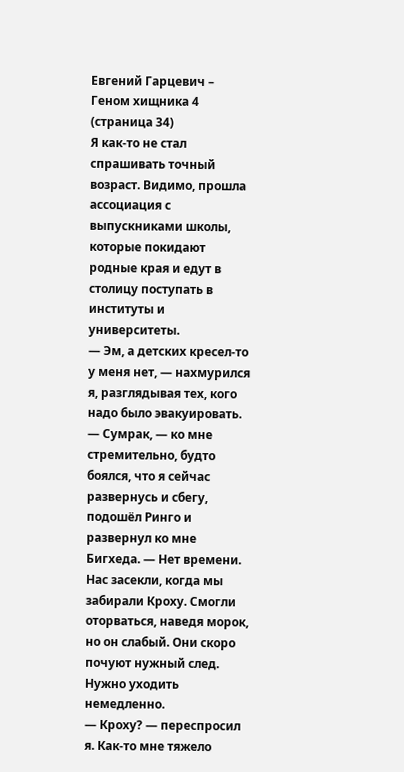Евгений Гарцевич – Геном хищника 4 (страница 34)
Я как-то не стал спрашивать точный возраст. Видимо, прошла ассоциация с выпускниками школы, которые покидают родные края и едут в столицу поступать в институты и университеты.
— Эм, а детских кресел-то у меня нет, — нахмурился я, разглядывая тех, кого надо было эвакуировать.
— Сумрак, — ко мне стремительно, будто боялся, что я сейчас развернусь и сбегу, подошёл Ринго и развернул ко мне Бигхеда. — Нет времени. Нас засекли, когда мы забирали Кроху. Смогли оторваться, наведя морок, но он слабый. Они скоро почуют нужный след. Нужно уходить немедленно.
— Кроху? — переспросил я. Как-то мне тяжело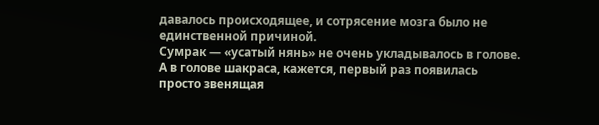давалось происходящее, и сотрясение мозга было не единственной причиной.
Сумрак — «усатый нянь» не очень укладывалось в голове. А в голове шакраса, кажется, первый раз появилась просто звенящая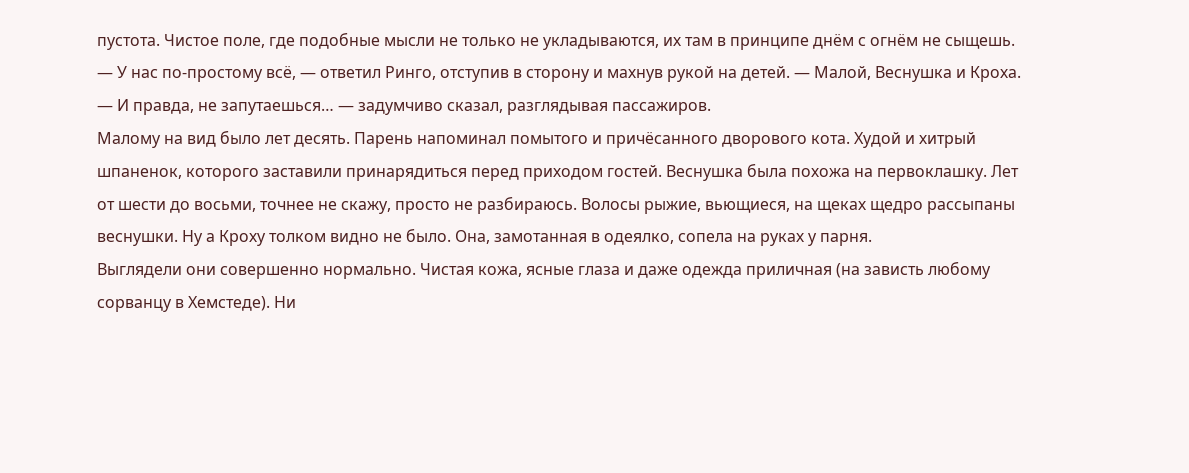пустота. Чистое поле, где подобные мысли не только не укладываются, их там в принципе днём с огнём не сыщешь.
— У нас по-простому всё, — ответил Ринго, отступив в сторону и махнув рукой на детей. — Малой, Веснушка и Кроха.
— И правда, не запутаешься… — задумчиво сказал, разглядывая пассажиров.
Малому на вид было лет десять. Парень напоминал помытого и причёсанного дворового кота. Худой и хитрый шпаненок, которого заставили принарядиться перед приходом гостей. Веснушка была похожа на первоклашку. Лет от шести до восьми, точнее не скажу, просто не разбираюсь. Волосы рыжие, вьющиеся, на щеках щедро рассыпаны веснушки. Ну а Кроху толком видно не было. Она, замотанная в одеялко, сопела на руках у парня.
Выглядели они совершенно нормально. Чистая кожа, ясные глаза и даже одежда приличная (на зависть любому сорванцу в Хемстеде). Ни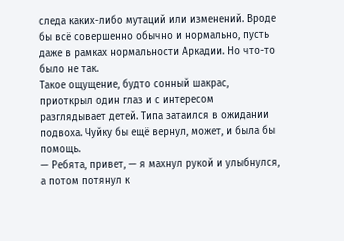следа каких-либо мутаций или изменений. Вроде бы всё совершенно обычно и нормально, пусть даже в рамках нормальности Аркадии. Но что-то было не так.
Такое ощущение, будто сонный шакрас, приоткрыл один глаз и с интересом разглядывает детей. Типа затаился в ожидании подвоха. Чуйку бы ещё вернул, может, и была бы помощь.
— Ребята, привет, — я махнул рукой и улыбнулся, а потом потянул к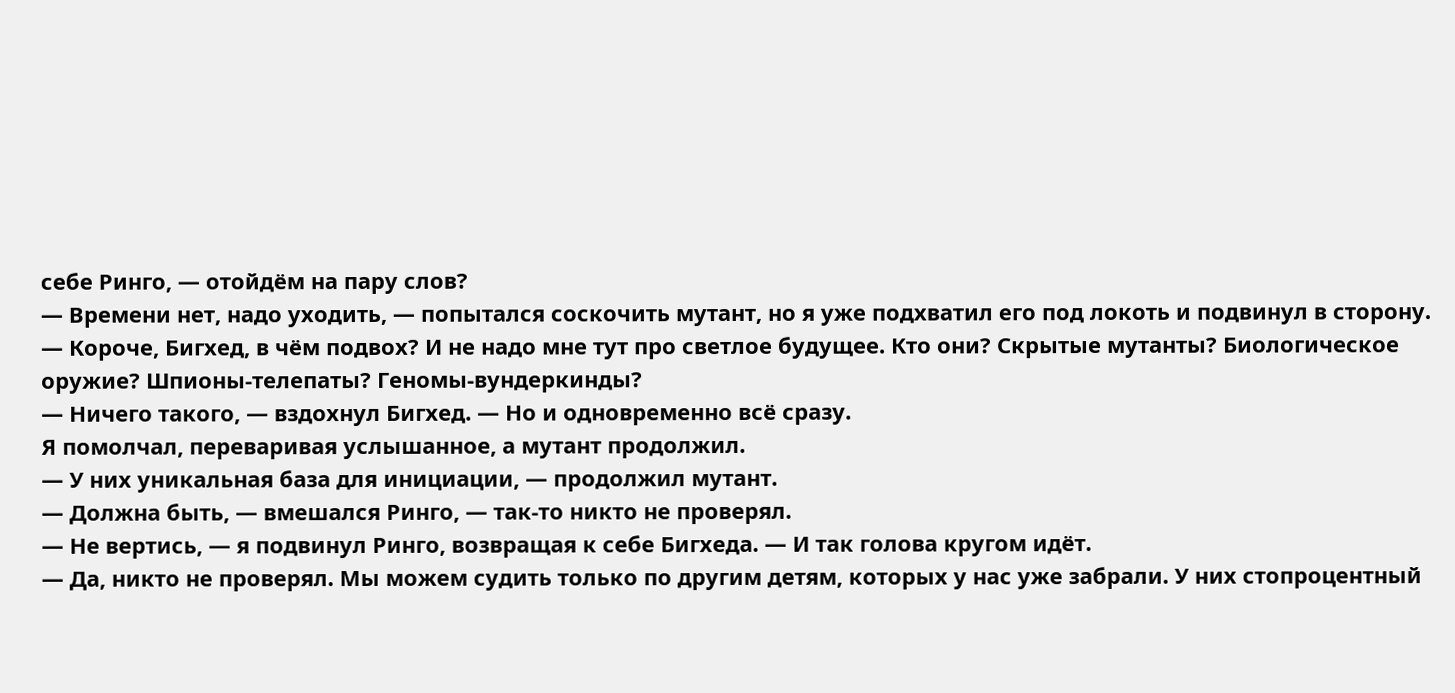себе Ринго, — отойдём на пару слов?
— Времени нет, надо уходить, — попытался соскочить мутант, но я уже подхватил его под локоть и подвинул в сторону.
— Короче, Бигхед, в чём подвох? И не надо мне тут про светлое будущее. Кто они? Скрытые мутанты? Биологическое оружие? Шпионы-телепаты? Геномы-вундеркинды?
— Ничего такого, — вздохнул Бигхед. — Но и одновременно всё сразу.
Я помолчал, переваривая услышанное, а мутант продолжил.
— У них уникальная база для инициации, — продолжил мутант.
— Должна быть, — вмешался Ринго, — так-то никто не проверял.
— Не вертись, — я подвинул Ринго, возвращая к себе Бигхеда. — И так голова кругом идёт.
— Да, никто не проверял. Мы можем судить только по другим детям, которых у нас уже забрали. У них стопроцентный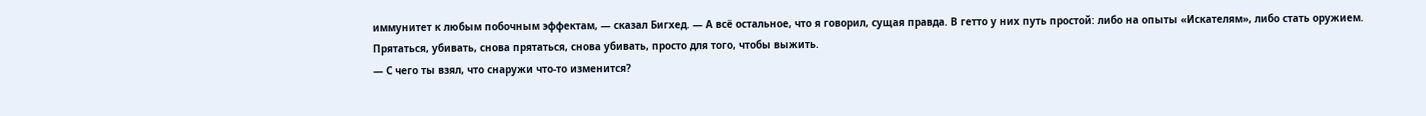иммунитет к любым побочным эффектам, — сказал Бигхед. — А всё остальное, что я говорил, сущая правда. В гетто у них путь простой: либо на опыты «Искателям», либо стать оружием. Прятаться, убивать, снова прятаться, снова убивать, просто для того, чтобы выжить.
— С чего ты взял, что снаружи что-то изменится?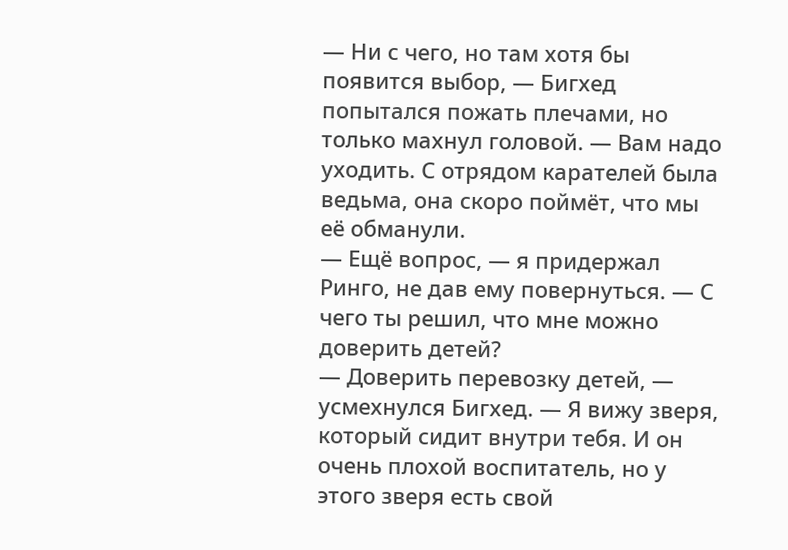— Ни с чего, но там хотя бы появится выбор, — Бигхед попытался пожать плечами, но только махнул головой. — Вам надо уходить. С отрядом карателей была ведьма, она скоро поймёт, что мы её обманули.
— Ещё вопрос, — я придержал Ринго, не дав ему повернуться. — С чего ты решил, что мне можно доверить детей?
— Доверить перевозку детей, — усмехнулся Бигхед. — Я вижу зверя, который сидит внутри тебя. И он очень плохой воспитатель, но у этого зверя есть свой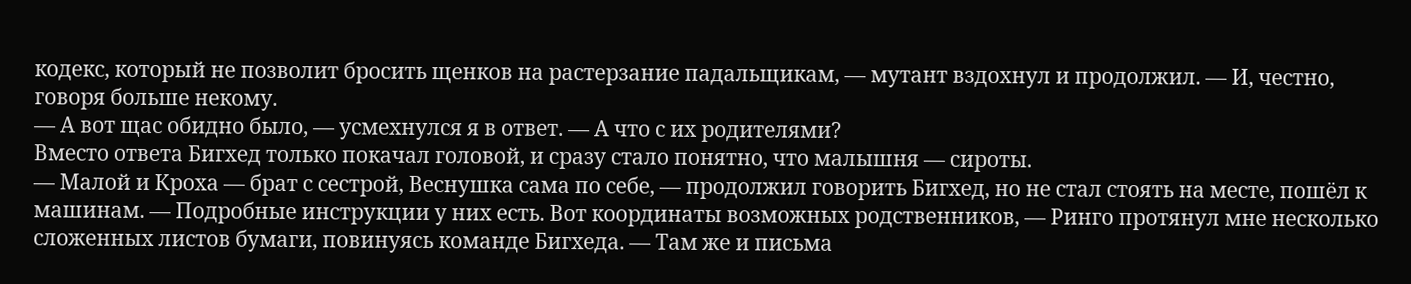кодекс, который не позволит бросить щенков на растерзание падальщикам, — мутант вздохнул и продолжил. — И, честно, говоря больше некому.
— А вот щас обидно было, — усмехнулся я в ответ. — А что с их родителями?
Вместо ответа Бигхед только покачал головой, и сразу стало понятно, что малышня — сироты.
— Малой и Кроха — брат с сестрой, Веснушка сама по себе, — продолжил говорить Бигхед, но не стал стоять на месте, пошёл к машинам. — Подробные инструкции у них есть. Вот координаты возможных родственников, — Ринго протянул мне несколько сложенных листов бумаги, повинуясь команде Бигхеда. — Там же и письма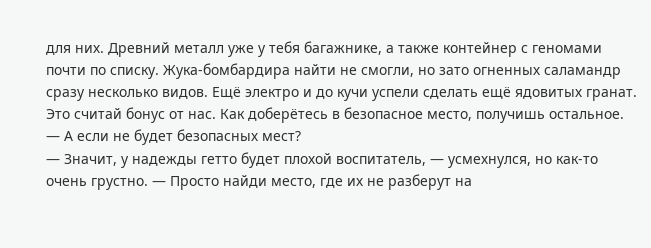для них. Древний металл уже у тебя багажнике, а также контейнер с геномами почти по списку. Жука-бомбардира найти не смогли, но зато огненных саламандр сразу несколько видов. Ещё электро и до кучи успели сделать ещё ядовитых гранат. Это считай бонус от нас. Как доберётесь в безопасное место, получишь остальное.
— А если не будет безопасных мест?
— Значит, у надежды гетто будет плохой воспитатель, — усмехнулся, но как-то очень грустно. — Просто найди место, где их не разберут на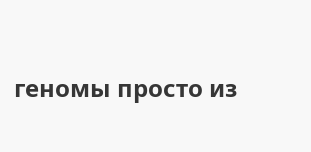геномы просто из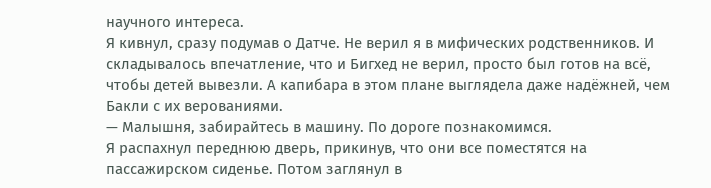научного интереса.
Я кивнул, сразу подумав о Датче. Не верил я в мифических родственников. И складывалось впечатление, что и Бигхед не верил, просто был готов на всё, чтобы детей вывезли. А капибара в этом плане выглядела даже надёжней, чем Бакли с их верованиями.
— Малышня, забирайтесь в машину. По дороге познакомимся.
Я распахнул переднюю дверь, прикинув, что они все поместятся на пассажирском сиденье. Потом заглянул в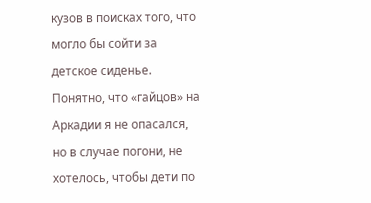кузов в поисках того, что могло бы сойти за детское сиденье. Понятно, что «гайцов» на Аркадии я не опасался, но в случае погони, не хотелось, чтобы дети по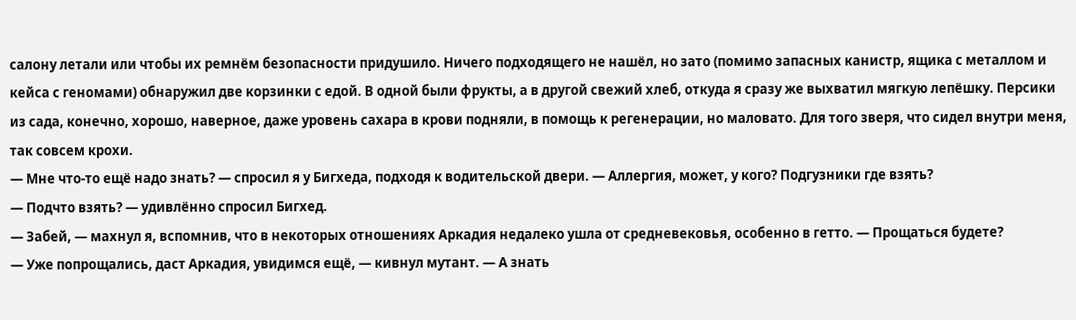салону летали или чтобы их ремнём безопасности придушило. Ничего подходящего не нашёл, но зато (помимо запасных канистр, ящика с металлом и кейса с геномами) обнаружил две корзинки с едой. В одной были фрукты, а в другой свежий хлеб, откуда я сразу же выхватил мягкую лепёшку. Персики из сада, конечно, хорошо, наверное, даже уровень сахара в крови подняли, в помощь к регенерации, но маловато. Для того зверя, что сидел внутри меня, так совсем крохи.
— Мне что-то ещё надо знать? — спросил я у Бигхеда, подходя к водительской двери. — Аллергия, может, у кого? Подгузники где взять?
— Подчто взять? — удивлённо спросил Бигхед.
— Забей, — махнул я, вспомнив, что в некоторых отношениях Аркадия недалеко ушла от средневековья, особенно в гетто. — Прощаться будете?
— Уже попрощались, даст Аркадия, увидимся ещё, — кивнул мутант. — А знать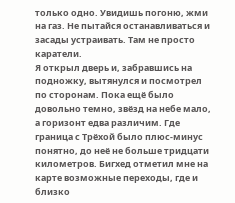только одно. Увидишь погоню, жми на газ. Не пытайся останавливаться и засады устраивать. Там не просто каратели.
Я открыл дверь и, забравшись на подножку, вытянулся и посмотрел по сторонам. Пока ещё было довольно темно, звёзд на небе мало, а горизонт едва различим. Где граница с Трёхой было плюс-минус понятно, до неё не больше тридцати километров. Бигхед отметил мне на карте возможные переходы, где и близко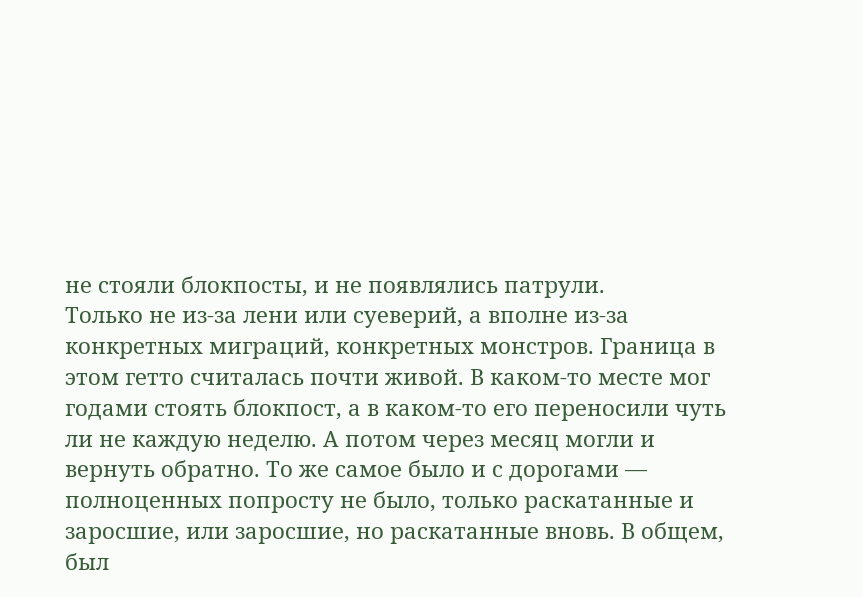не стояли блокпосты, и не появлялись патрули.
Только не из-за лени или суеверий, а вполне из-за конкретных миграций, конкретных монстров. Граница в этом гетто считалась почти живой. В каком-то месте мог годами стоять блокпост, а в каком-то его переносили чуть ли не каждую неделю. А потом через месяц могли и вернуть обратно. То же самое было и с дорогами — полноценных попросту не было, только раскатанные и заросшие, или заросшие, но раскатанные вновь. В общем, был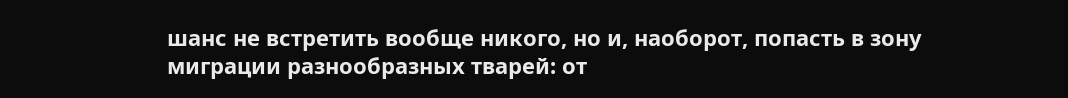шанс не встретить вообще никого, но и, наоборот, попасть в зону миграции разнообразных тварей: от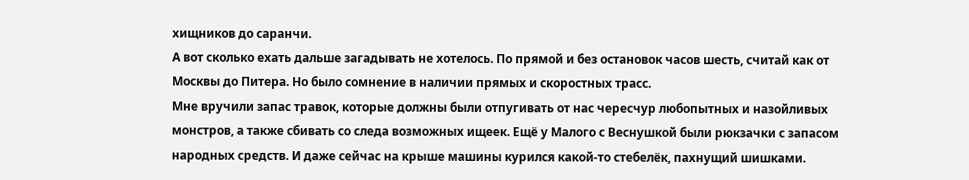хищников до саранчи.
А вот сколько ехать дальше загадывать не хотелось. По прямой и без остановок часов шесть, считай как от Москвы до Питера. Но было сомнение в наличии прямых и скоростных трасс.
Мне вручили запас травок, которые должны были отпугивать от нас чересчур любопытных и назойливых монстров, а также сбивать со следа возможных ищеек. Ещё у Малого с Веснушкой были рюкзачки с запасом народных средств. И даже сейчас на крыше машины курился какой-то стебелёк, пахнущий шишками.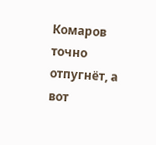Комаров точно отпугнёт, а вот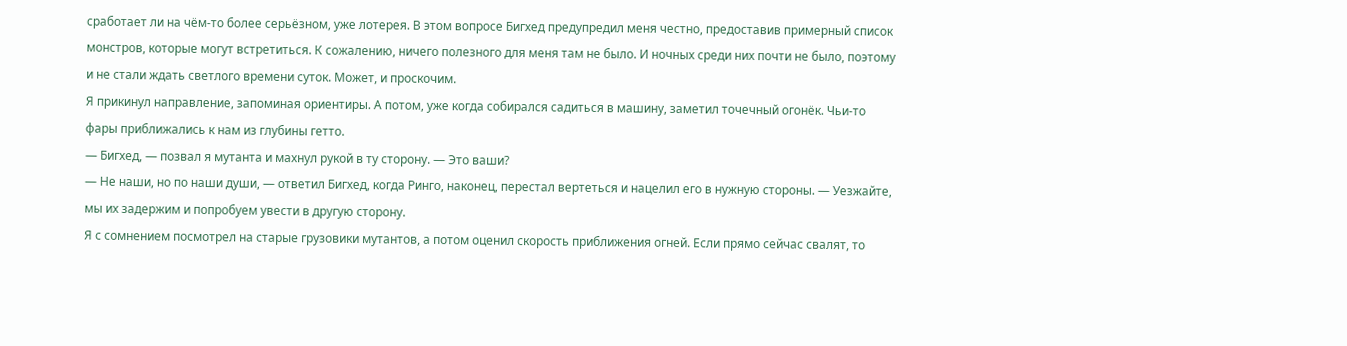сработает ли на чём-то более серьёзном, уже лотерея. В этом вопросе Бигхед предупредил меня честно, предоставив примерный список монстров, которые могут встретиться. К сожалению, ничего полезного для меня там не было. И ночных среди них почти не было, поэтому и не стали ждать светлого времени суток. Может, и проскочим.
Я прикинул направление, запоминая ориентиры. А потом, уже когда собирался садиться в машину, заметил точечный огонёк. Чьи-то фары приближались к нам из глубины гетто.
— Бигхед, — позвал я мутанта и махнул рукой в ту сторону. — Это ваши?
— Не наши, но по наши души, — ответил Бигхед, когда Ринго, наконец, перестал вертеться и нацелил его в нужную стороны. — Уезжайте, мы их задержим и попробуем увести в другую сторону.
Я с сомнением посмотрел на старые грузовики мутантов, а потом оценил скорость приближения огней. Если прямо сейчас свалят, то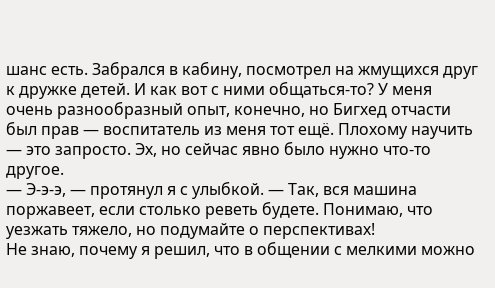шанс есть. Забрался в кабину, посмотрел на жмущихся друг к дружке детей. И как вот с ними общаться-то? У меня очень разнообразный опыт, конечно, но Бигхед отчасти был прав — воспитатель из меня тот ещё. Плохому научить — это запросто. Эх, но сейчас явно было нужно что-то другое.
— Э-э-э, — протянул я с улыбкой. — Так, вся машина поржавеет, если столько реветь будете. Понимаю, что уезжать тяжело, но подумайте о перспективах!
Не знаю, почему я решил, что в общении с мелкими можно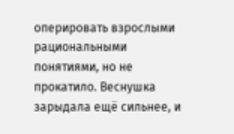оперировать взрослыми рациональными понятиями, но не прокатило. Веснушка зарыдала ещё сильнее, и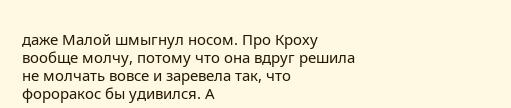даже Малой шмыгнул носом. Про Кроху вообще молчу, потому что она вдруг решила не молчать вовсе и заревела так, что фороракос бы удивился. А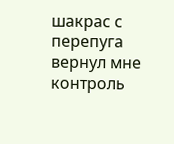шакрас с перепуга вернул мне контроль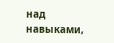над навыками,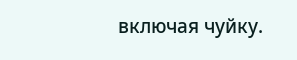включая чуйку.